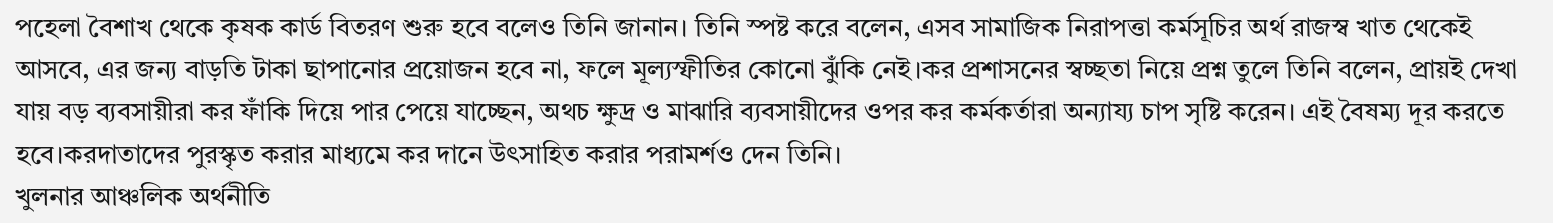পহেলা বৈশাখ থেকে কৃষক কার্ড বিতরণ শুরু হবে বলেও তিনি জানান। তিনি স্পষ্ট করে বলেন, এসব সামাজিক নিরাপত্তা কর্মসূচির অর্থ রাজস্ব খাত থেকেই আসবে, এর জন্য বাড়তি টাকা ছাপানোর প্রয়োজন হবে না, ফলে মূল্যস্ফীতির কোনো ঝুঁকি নেই।কর প্রশাসনের স্বচ্ছতা নিয়ে প্রশ্ন তুলে তিনি বলেন, প্রায়ই দেখা যায় বড় ব্যবসায়ীরা কর ফাঁকি দিয়ে পার পেয়ে যাচ্ছেন, অথচ ক্ষুদ্র ও মাঝারি ব্যবসায়ীদের ওপর কর কর্মকর্তারা অন্যায্য চাপ সৃষ্টি করেন। এই বৈষম্য দূর করতে হবে।করদাতাদের পুরস্কৃত করার মাধ্যমে কর দানে উৎসাহিত করার পরামর্শও দেন তিনি।
খুলনার আঞ্চলিক অর্থনীতি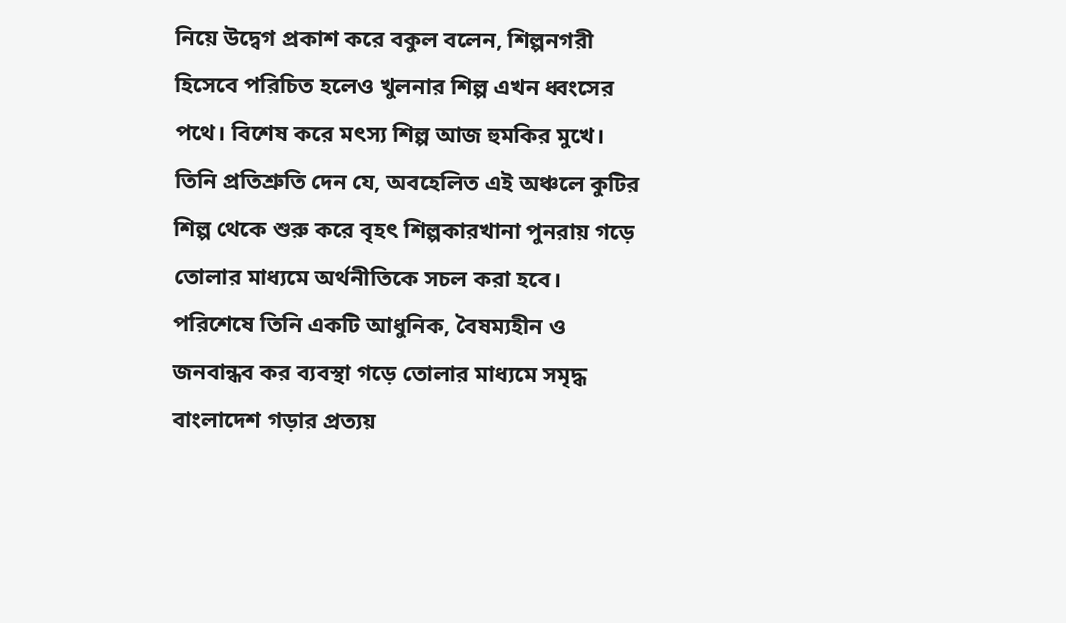নিয়ে উদ্বেগ প্রকাশ করে বকুল বলেন, শিল্পনগরী হিসেবে পরিচিত হলেও খুলনার শিল্প এখন ধ্বংসের পথে। বিশেষ করে মৎস্য শিল্প আজ হুমকির মুখে।
তিনি প্রতিশ্রুতি দেন যে, অবহেলিত এই অঞ্চলে কুটির শিল্প থেকে শুরু করে বৃহৎ শিল্পকারখানা পুনরায় গড়ে তোলার মাধ্যমে অর্থনীতিকে সচল করা হবে। পরিশেষে তিনি একটি আধুনিক, বৈষম্যহীন ও জনবান্ধব কর ব্যবস্থা গড়ে তোলার মাধ্যমে সমৃদ্ধ বাংলাদেশ গড়ার প্রত্যয়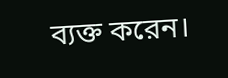ব্যক্ত করেন।